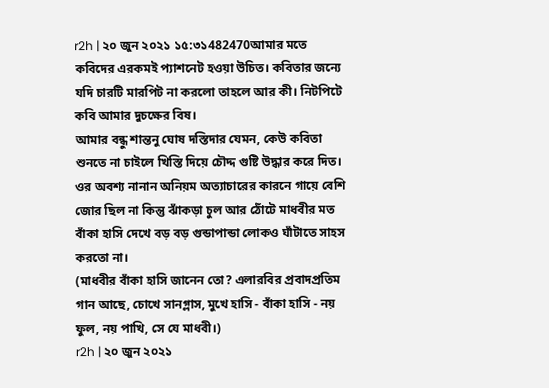r2h | ২০ জুন ২০২১ ১৫:৩১482470আমার মতে কবিদের এরকমই প্যাশনেট হওয়া উচিত। কবিতার জন্যে যদি চারটি মারপিট না করলো তাহলে আর কী। নিটপিটে কবি আমার দুচক্ষের বিষ।
আমার বন্ধু শান্তনু ঘোষ দস্তিদার যেমন, কেউ কবিতা শুনতে না চাইলে খিস্তি দিয়ে চৌদ্দ গুষ্টি উদ্ধার করে দিত। ওর অবশ্য নানান অনিয়ম অত্যাচারের কারনে গায়ে বেশি জোর ছিল না কিন্তু ঝাঁকড়া চুল আর ঠোঁটে মাধবীর মত বাঁকা হাসি দেখে বড় বড় গুন্ডাপান্ডা লোকও ঘাঁটাতে সাহস করতো না।
(মাধবীর বাঁকা হাসি জানেন তো? এলারবির প্রবাদপ্রতিম গান আছে, চোখে সানগ্লাস, মুখে হাসি - বাঁকা হাসি - নয় ফুল, নয় পাখি, সে যে মাধবী।)
r2h | ২০ জুন ২০২১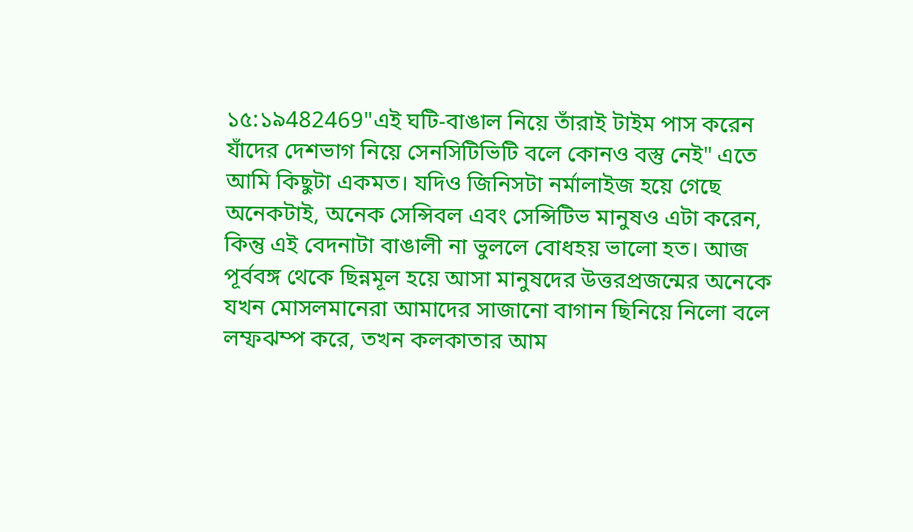১৫:১৯482469"এই ঘটি-বাঙাল নিয়ে তাঁরাই টাইম পাস করেন যাঁদের দেশভাগ নিয়ে সেনসিটিভিটি বলে কোনও বস্তু নেই" এতে আমি কিছুটা একমত। যদিও জিনিসটা নর্মালাইজ হয়ে গেছে অনেকটাই, অনেক সেন্সিবল এবং সেন্সিটিভ মানুষও এটা করেন, কিন্তু এই বেদনাটা বাঙালী না ভুললে বোধহয় ভালো হত। আজ পূর্ববঙ্গ থেকে ছিন্নমূল হয়ে আসা মানুষদের উত্তরপ্রজন্মের অনেকে যখন মোসলমানেরা আমাদের সাজানো বাগান ছিনিয়ে নিলো বলে লম্ফঝম্প করে, তখন কলকাতার আম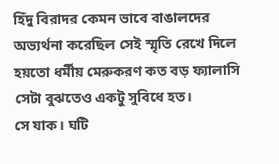হিঁদু বিরাদর কেমন ভাবে বাঙালদের অভ্যর্থনা করেছিল সেই স্মৃতি রেখে দিলে হয়তো ধর্মীয় মেরুকরণ কত বড় ফ্যালাসি সেটা বুঝতেও একটু সুবিধে হত।
সে যাক। ঘটি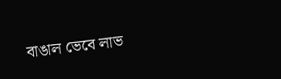বাঙাল ভেবে লাভ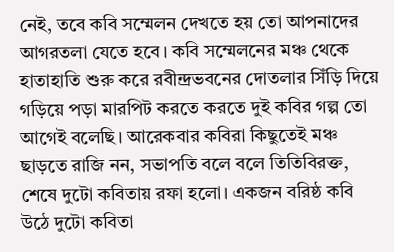নেই, তবে কবি সম্মেলন দেখতে হয় তো আপনাদের আগরতলা যেতে হবে। কবি সম্মেলনের মঞ্চ থেকে হাতাহাতি শুরু করে রবীন্দ্রভবনের দোতলার সিঁড়ি দিয়ে গড়িয়ে পড়া মারপিট করতে করতে দুই কবির গল্প তো আগেই বলেছি। আরেকবার কবিরা কিছুতেই মঞ্চ ছাড়তে রাজি নন, সভাপতি বলে বলে তিতিবিরক্ত, শেষে দুটো কবিতায় রফা হলো। একজন বরিষ্ঠ কবি উঠে দুটো কবিতা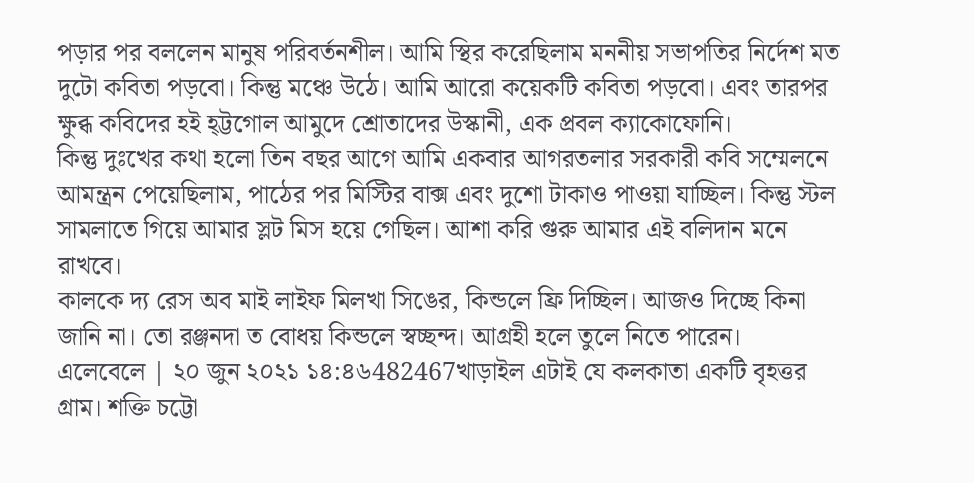পড়ার পর বললেন মানুষ পরিবর্তনশীল। আমি স্থির করেছিলাম মননীয় সভাপতির নির্দেশ মত দুটো কবিতা পড়বো। কিন্তু মঞ্চে উঠে। আমি আরো কয়েকটি কবিতা পড়বো। এবং তারপর ক্ষুব্ধ কবিদের হই হ্ট্টগোল আমুদে শ্রোতাদের উস্কানী, এক প্রবল ক্যাকোফোনি।
কিন্তু দুঃখের কথা হলো তিন বছর আগে আমি একবার আগরতলার সরকারী কবি সম্মেলনে আমন্ত্রন পেয়েছিলাম, পাঠের পর মিস্টির বাক্স এবং দুশো টাকাও পাওয়া যাচ্ছিল। কিন্তু স্টল সামলাতে গিয়ে আমার স্লট মিস হয়ে গেছিল। আশা করি গুরু আমার এই বলিদান মনে রাখবে।
কালকে দ্য রেস অব মাই লাইফ মিলখা সিঙের, কিন্ডলে ফ্রি দিচ্ছিল। আজও দিচ্ছে কিনা জানি না। তো রঞ্জনদা ত বোধয় কিন্ডলে স্বচ্ছন্দ। আগ্রহী হলে তুলে নিতে পারেন।
এলেবেলে | ২০ জুন ২০২১ ১৪:৪৬482467খাড়াইল এটাই যে কলকাতা একটি বৃহত্তর গ্রাম। শক্তি চট্টো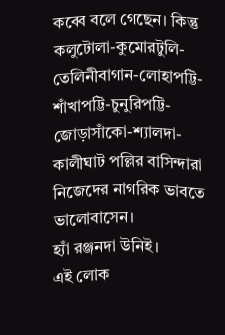কব্বে বলে গেছেন। কিন্তু কলুটোলা-কুমোরটুলি-তেলিনীবাগান-লোহাপট্টি-শাঁখাপট্টি-চুনুরিপট্টি-জোড়াসাঁকো-শ্যালদা-কালীঘাট পল্লির বাসিন্দারা নিজেদের নাগরিক ভাবতে ভালোবাসেন।
হ্যাঁ রঞ্জনদা উনিই।
এই লোক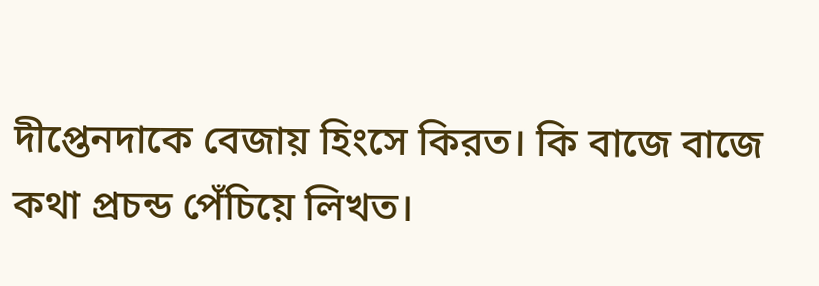দীপ্তেনদাকে বেজায় হিংসে কিরত। কি বাজে বাজে কথা প্রচন্ড পেঁচিয়ে লিখত।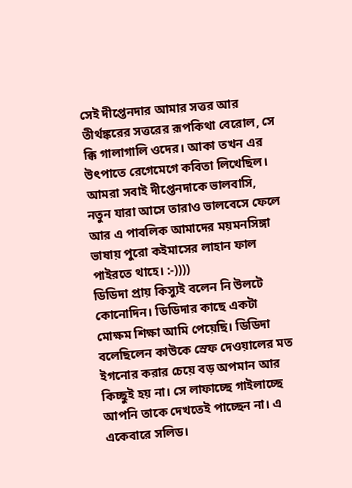সেই দীপ্তেনদার আমার সত্তর আর তীর্থঙ্করের সত্তরের রূপকিথা বেরোল, সে ক্কি গালাগালি ওদের। আকা তখন এর উৎপাতে রেগেমেগে কবিতা লিখেছিল।
আমরা সবাই দীপ্তেনদাকে ভালবাসি, নতুন যারা আসে তারাও ভালবেসে ফেলে আর এ পাবলিক আমাদের ময়মনসিঙ্গা ভাষায় পুরো কইমাসের লাহান ফাল পাইরতে থাহে। :-))))
ডিডিদা প্রায় কিস্যুই বলেন নি উলটে কোনোদিন। ডিডিদার কাছে একটা মোক্ষম শিক্ষা আমি পেয়েছি। ডিডিদা বলেছিলেন কাউকে স্রেফ দেওয়ালের মত ইগনোর করার চেয়ে বড় অপমান আর কিচ্ছুই হয় না। সে লাফাচ্ছে গাইলাচ্ছে আপনি তাকে দেখতেই পাচ্ছেন না। এ একেবারে সলিড।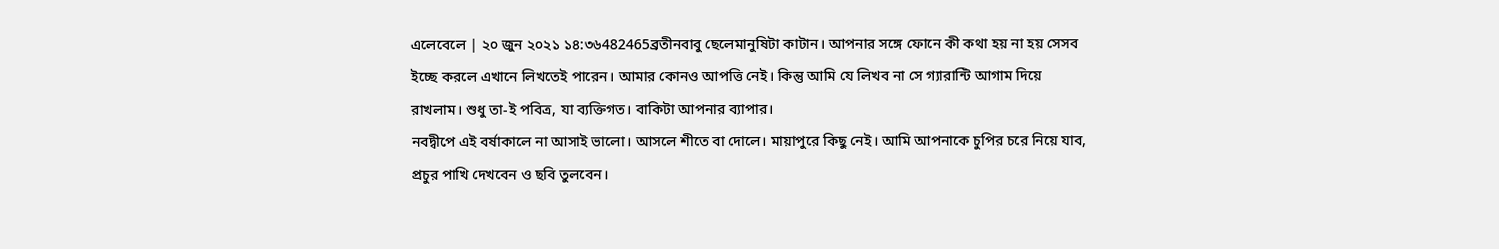এলেবেলে | ২০ জুন ২০২১ ১৪:৩৬482465ব্রতীনবাবু ছেলেমানুষিটা কাটান। আপনার সঙ্গে ফোনে কী কথা হয় না হয় সেসব ইচ্ছে করলে এখানে লিখতেই পারেন। আমার কোনও আপত্তি নেই। কিন্তু আমি যে লিখব না সে গ্যারান্টি আগাম দিয়ে রাখলাম। শুধু তা-ই পবিত্র, যা ব্যক্তিগত। বাকিটা আপনার ব্যাপার।
নবদ্বীপে এই বর্ষাকালে না আসাই ভালো। আসলে শীতে বা দোলে। মায়াপুরে কিছু নেই। আমি আপনাকে চুপির চরে নিয়ে যাব, প্রচুর পাখি দেখবেন ও ছবি তুলবেন।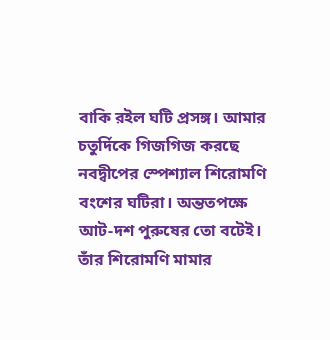বাকি রইল ঘটি প্রসঙ্গ। আমার চতুর্দিকে গিজগিজ করছে নবদ্বীপের স্পেশ্যাল শিরোমণি বংশের ঘটিরা। অন্ততপক্ষে আট-দশ পুরুষের তো বটেই। তাঁর শিরোমণি মামার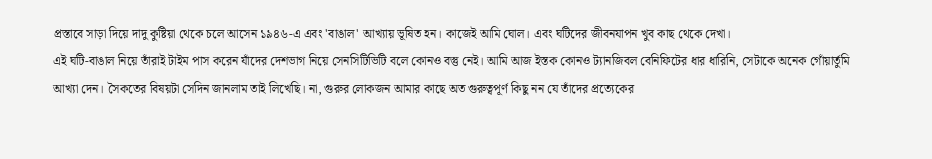প্রস্তাবে সাড়া দিয়ে দাদু কুষ্টিয়া থেকে চলে আসেন ১৯৪৬-এ এবং 'বাঙাল' আখ্যায় ভূষিত হন। কাজেই আমি ঘোল। এবং ঘটিদের জীবনযাপন খুব কাছ থেকে দেখা।
এই ঘটি-বাঙাল নিয়ে তাঁরাই টাইম পাস করেন যাঁদের দেশভাগ নিয়ে সেনসিটিভিটি বলে কোনও বস্তু নেই। আমি আজ ইস্তক কোনও ট্যানজিবল বেনিফিটের ধার ধারিনি, সেটাকে অনেক গোঁয়ার্তুমি আখ্যা দেন। সৈকতের বিষয়টা সেদিন জানলাম তাই লিখেছি। না, গুরুর লোকজন আমার কাছে অত গুরুত্বপূর্ণ কিছু নন যে তাঁদের প্রত্যেকের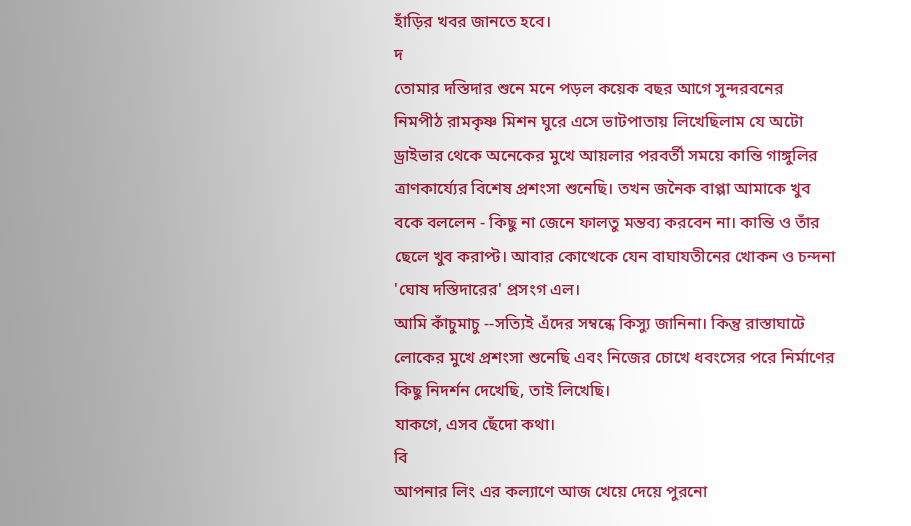হাঁড়ির খবর জানতে হবে।
দ
তোমার দস্তিদার শুনে মনে পড়ল কয়েক বছর আগে সুন্দরবনের নিমপীঠ রামকৃষ্ণ মিশন ঘুরে এসে ভাটপাতায় লিখেছিলাম যে অটো ড্রাইভার থেকে অনেকের মুখে আয়লার পরবর্তী সময়ে কান্তি গাঙ্গুলির ত্রাণকার্য্যের বিশেষ প্রশংসা শুনেছি। তখন জনৈক বাপ্পা আমাকে খুব বকে বললেন - কিছু না জেনে ফালতু মন্তব্য করবেন না। কান্তি ও তাঁর ছেলে খুব করাপ্ট। আবার কোত্থেকে যেন বাঘাযতীনের খোকন ও চন্দনা 'ঘোষ দস্তিদারের' প্রসংগ এল।
আমি কাঁচুমাচু --সত্যিই এঁদের সম্বন্ধে কিস্যু জানিনা। কিন্তু রাস্তাঘাটে লোকের মুখে প্রশংসা শুনেছি এবং নিজের চোখে ধবংসের পরে নির্মাণের কিছু নিদর্শন দেখেছি, তাই লিখেছি।
যাকগে, এসব ছেঁদো কথা।
বি
আপনার লিং এর কল্যাণে আজ খেয়ে দেয়ে পুরনো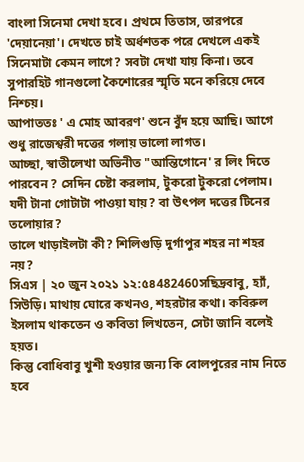বাংলা সিনেমা দেখা হবে। প্রথমে তিতাস, তারপরে 'দেয়ানেয়া'। দেখতে চাই অর্ধশতক পরে দেখলে একই সিনেমাটা কেমন লাগে? সবটা দেখা যায় কিনা। তবে সুপারহিট গানগুলো কৈশোরের স্মৃতি মনে করিয়ে দেবে নিশ্চয়।
আপাততঃ ' এ মোহ আবরণ' শুনে বুঁদ হয়ে আছি। আগে শুধু রাজেশ্বরী দত্তের গলায় ভালো লাগত।
আচ্ছা, স্বাতীলেখা অভিনীত "আন্তিগোনে' র লিং দিতে পারবেন ? সেদিন চেষ্টা করলাম, টুকরো টুকরো পেলাম। যদী টানা গোটাটা পাওয়া যায়? বা উৎপল দত্তের টিনের তলোয়ার?
তালে খাড়াইলটা কী? শিলিগুড়ি দুর্গাপুর শহর না শহর নয়?
সিএস | ২০ জুন ২০২১ ১২:৫৪482460সছিদ্রবাবু, হ্যাঁ, সিউড়ি। মাথায় ঘোরে কখনও, শহরটার কথা। কবিরুল ইসলাম থাকতেন ও কবিতা লিখতেন, সেটা জানি বলেই হয়ত।
কিন্তু বোধিবাবু খুশী হওয়ার জন্য কি বোলপুরের নাম নিতে হবে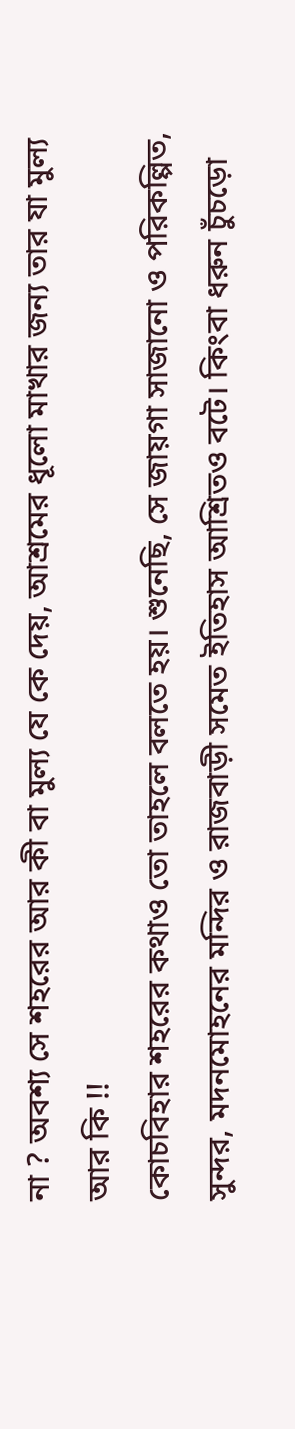না ? অবশ্য সে শহরের আর কী বা মুল্য যে কে দেয়, আশ্রমের ধূলো মাখার জন্য তার যা মুল্য আর কি !!
কোচবিহার শহরের কথাও তো তাহলে বলতে হয়। শুনেছি, সে জায়গা সাজানো ও পরিকল্পিত, সুন্দর, মদনমোহনের মন্দির ও রাজবাড়ী সমেত ইতিহাস আশ্রিতও বটে। কিংবা ধরুন চুঁচড়ো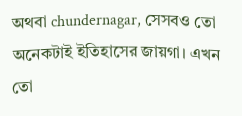অথবা chundernagar, সেসবও তো অনেকটাই ইতিহাসের জায়গা। এখন তো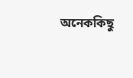অনেককিছু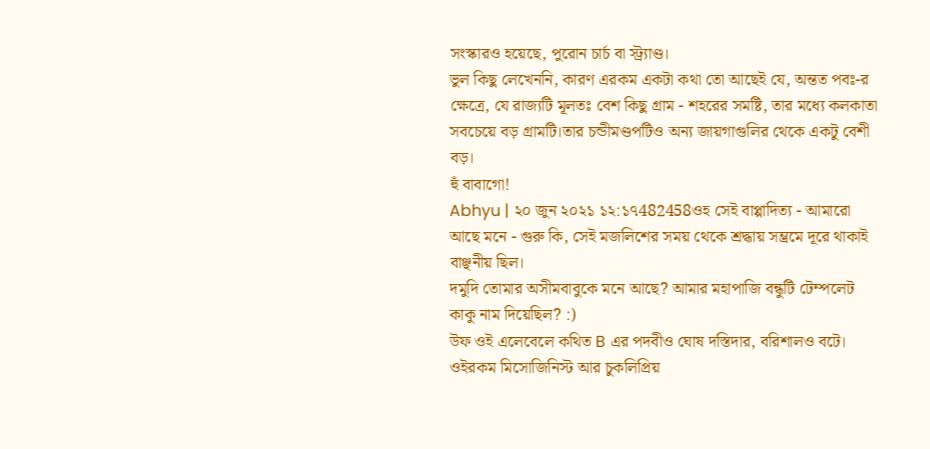সংস্কারও হয়েছে, পুরোন চার্চ বা স্ট্র্যাণ্ড।
ভুল কিছু লেখেননি, কারণ এরকম একটা কথা তো আছেই যে, অন্তত পবঃ-র ক্ষেত্রে, যে রাজ্যটি মূলতঃ বেশ কিছু গ্রাম - শহরের সমষ্টি, তার মধ্যে কলকাতা সবচেয়ে বড় গ্রামটি।তার চন্ডীমণ্ডপটিও অন্য জায়গাগুলির থেকে একটু বেশী বড়।
হুঁ বাবাগো!
Abhyu | ২০ জুন ২০২১ ১২:১৭482458ওহ সেই বাপ্পাদিত্য - আমারো আছে মনে - গুরু কি, সেই মজলিশের সময় থেকে শ্রদ্ধায় সম্ভ্রমে দূরে থাকাই বাঞ্ছনীয় ছিল।
দমুদি তোমার অসীমবাবুকে মনে আছে? আমার মহাপাজি বন্ধুটি টেম্পলেট কাকু নাম দিয়েছিল? :)
উফ ওই এলেবেলে কথিত B এর পদবীও ঘোষ দস্তিদার, বরিশালও বটে। ওইরকম মিসোজিনিস্ট আর চুকলিপ্রিয়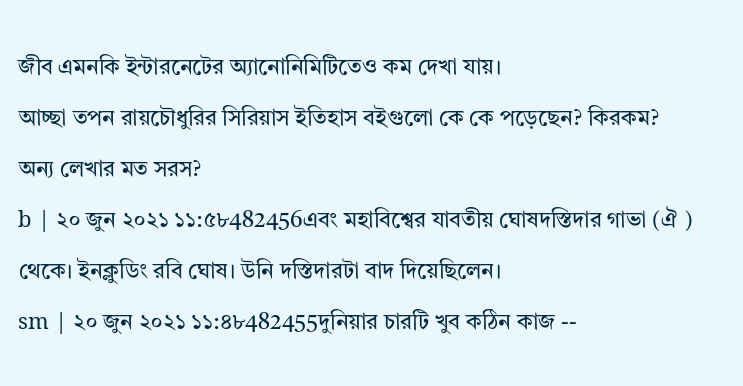জীব এমনকি ইন্টারনেটের অ্যানোনিমিটিতেও কম দেখা যায়।
আচ্ছা তপন রায়চৌধুরির সিরিয়াস ইতিহাস বইগুলো কে কে পড়েছেন? কিরকম? অন্য লেখার মত সরস?
b | ২০ জুন ২০২১ ১১:৫৮482456এবং মহাবিশ্বের যাবতীয় ঘোষদস্তিদার গাভা (ঐ ) থেকে। ইনক্লুডিং রবি ঘোষ। উনি দস্তিদারটা বাদ দিয়েছিলেন।
sm | ২০ জুন ২০২১ ১১:৪৮482455দুনিয়ার চারটি খুব কঠিন কাজ --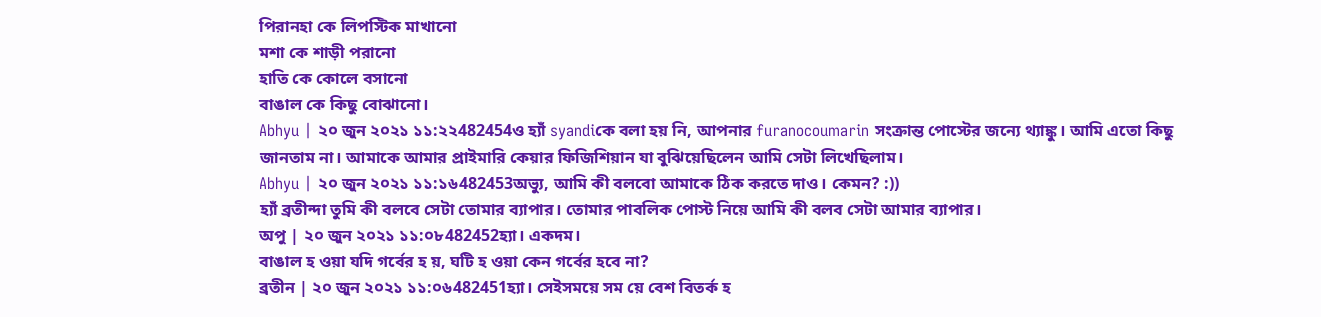পিরানহা কে লিপস্টিক মাখানো
মশা কে শাড়ী পরানো
হাতি কে কোলে বসানো
বাঙাল কে কিছু বোঝানো।
Abhyu | ২০ জুন ২০২১ ১১:২২482454ও হ্যাঁ syandiকে বলা হয় নি, আপনার furanocoumarin সংক্রান্ত পোস্টের জন্যে থ্যাঙ্কু। আমি এতো কিছু জানতাম না। আমাকে আমার প্রাইমারি কেয়ার ফিজিশিয়ান যা বুঝিয়েছিলেন আমি সেটা লিখেছিলাম।
Abhyu | ২০ জুন ২০২১ ১১:১৬482453অভ্যু, আমি কী বলবো আমাকে ঠিক করতে দাও। কেমন? :))
হ্যাঁ ব্রতীন্দা তুমি কী বলবে সেটা তোমার ব্যাপার। তোমার পাবলিক পোস্ট নিয়ে আমি কী বলব সেটা আমার ব্যাপার।
অপু | ২০ জুন ২০২১ ১১:০৮482452হ্যা। একদম।
বাঙাল হ ওয়া যদি গর্বের হ য়, ঘটি হ ওয়া কেন গর্বের হবে না?
ব্রতীন | ২০ জুন ২০২১ ১১:০৬482451হ্যা। সেইসময়ে সম য়ে বেশ বিতর্ক হ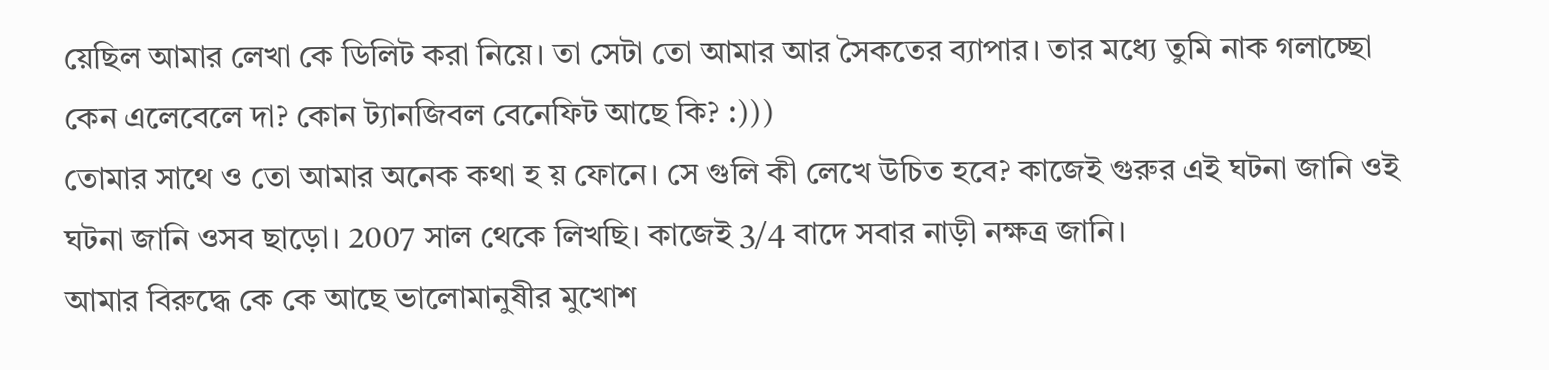য়েছিল আমার লেখা কে ডিলিট করা নিয়ে। তা সেটা তো আমার আর সৈকতের ব্যাপার। তার মধ্যে তুমি নাক গলাচ্ছো কেন এলেবেলে দা? কোন ট্যানজিবল বেনেফিট আছে কি? :)))
তোমার সাথে ও তো আমার অনেক কথা হ য় ফোনে। সে গুলি কী লেখে উচিত হবে? কাজেই গুরুর এই ঘটনা জানি ওই ঘটনা জানি ওসব ছাড়ো। 2007 সাল থেকে লিখছি। কাজেই 3/4 বাদে সবার নাড়ী নক্ষত্র জানি।
আমার বিরুদ্ধে কে কে আছে ভালোমানুষীর মুখোশ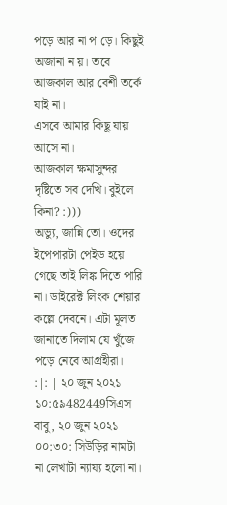পড়ে আর না প ড়ে। কিছুই অজানা ন য়। তবে আজকাল আর বেশী তর্কে যাই না।
এসবে আমার কিছূ যায় আসে না।
আজকাল ক্ষমাসুন্দর দৃষ্টিতে সব দেখি। বুইলে কিনা? :)))
অভ্যু, জান্নি তো। ওদের ইপেপারটা পেইড হয়ে গেছে তাই লিঙ্ক দিতে পারি না। ডাইরেক্ট লিংক শেয়ার কল্লে দেবনে। এটা মূলত জানাতে দিলাম যে খুঁজে পড়ে নেবে আগ্রহীরা।
:|: | ২০ জুন ২০২১ ১০:৫৯482449সিএস বাবু, ২০ জুন ২০২১ ০০:৩০: সিউড়ির নামটা না লেখাটা ন্যায্য হলো না।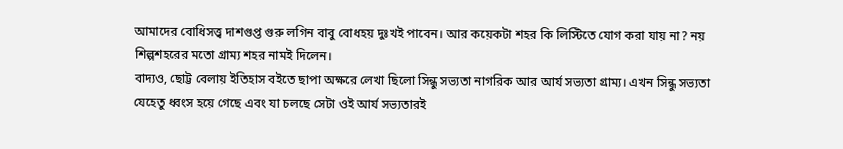আমাদের বোধিসত্ত্ব দাশগুপ্ত গুরু লগিন বাবু বোধহয় দুঃখই পাবেন। আর কয়েকটা শহর কি লিস্টিতে যোগ করা যায় না? নয় শিল্পশহরের মতো গ্রাম্য শহর নামই দিলেন।
বাদ্যও, ছোট্ট বেলায় ইতিহাস বইতে ছাপা অক্ষরে লেখা ছিলো সিন্ধু সভ্যতা নাগরিক আর আর্য সভ্যতা গ্রাম্য। এখন সিন্ধু সভ্যতা যেহেতু ধ্বংস হয়ে গেছে এবং যা চলছে সেটা ওই আর্য সভ্যতারই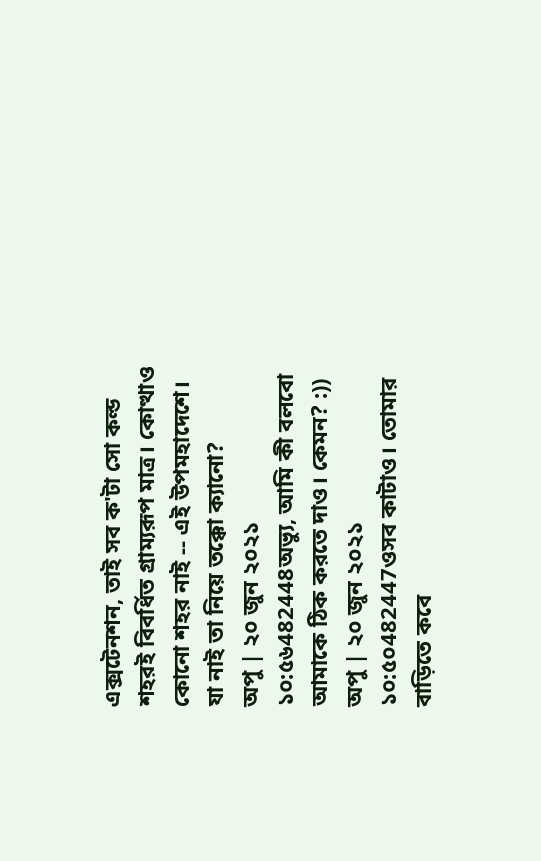এক্সটেনশন, তাই সব ক'টা সো কল্ড শহরই বিবর্ধিত গ্রাম্যরূপ মাত্র। কোত্থাও কোনো শহর নাই -- এই উপমহাদেশে।
যা নাই তা নিয়ে তক্কো ক্যানো?
অপু | ২০ জুন ২০২১ ১০:৫৬482448অভ্যু, আমি কী বলবো আমাকে ঠিক করতে দাও। কেমন? :))
অপু | ২০ জুন ২০২১ ১০:৫০482447ওসব কাটাও। তোমার বাড়িতে কবে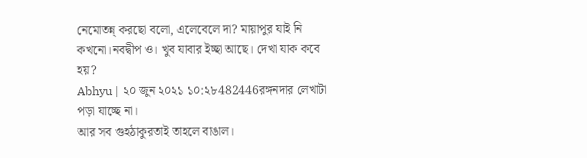নেমোতন্ন্ করছো বলো, এলেবেলে দা? মায়াপুর যাই নি কখনো।নবদ্বীপ ও। খুব যাবার ইচ্ছা আছে। দেখা যাক কবে হয়?
Abhyu | ২০ জুন ২০২১ ১০:২৮482446রঙ্গনদার লেখাটা পড়া যাচ্ছে না।
আর সব গুহঠাকুরতাই তাহলে বাঙাল।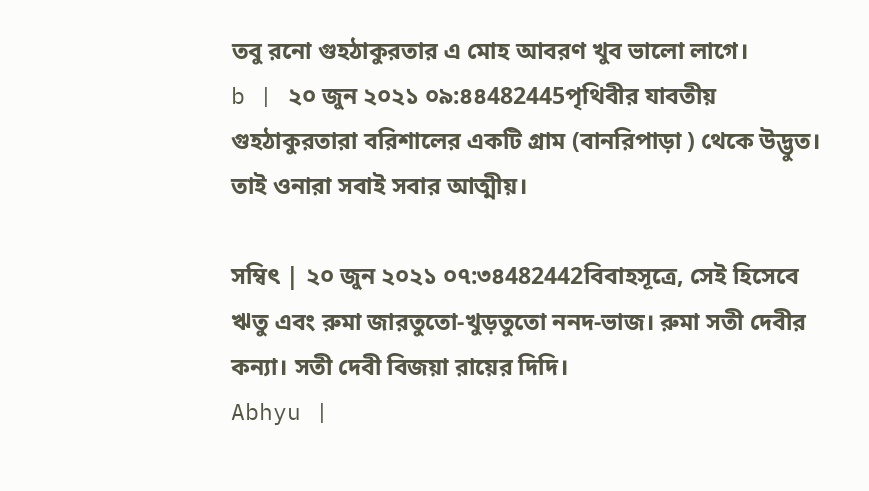তবু রনো গুহঠাকুরতার এ মোহ আবরণ খুব ভালো লাগে।
b | ২০ জুন ২০২১ ০৯:৪৪482445পৃথিবীর যাবতীয় গুহঠাকুরতারা বরিশালের একটি গ্রাম (বানরিপাড়া ) থেকে উদ্ভুত। তাই ওনারা সবাই সবার আত্মীয়।

সম্বিৎ | ২০ জুন ২০২১ ০৭:৩৪482442বিবাহসূত্রে, সেই হিসেবে ঋতু এবং রুমা জারতুতো-খুড়তুতো ননদ-ভাজ। রুমা সতী দেবীর কন্যা। সতী দেবী বিজয়া রায়ের দিদি।
Abhyu |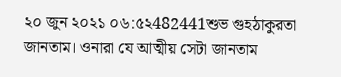২০ জুন ২০২১ ০৬:৫২482441শুভ গুহঠাকুরতা জানতাম। ওনারা যে আত্মীয় সেটা জানতাম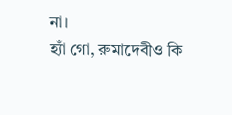না।
হ্যাঁ গো, রুমাদেবীও কি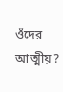ওঁদের আত্মীয়?